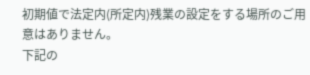初期値で法定内(所定内)残業の設定をする場所のご用意はありません。
下記の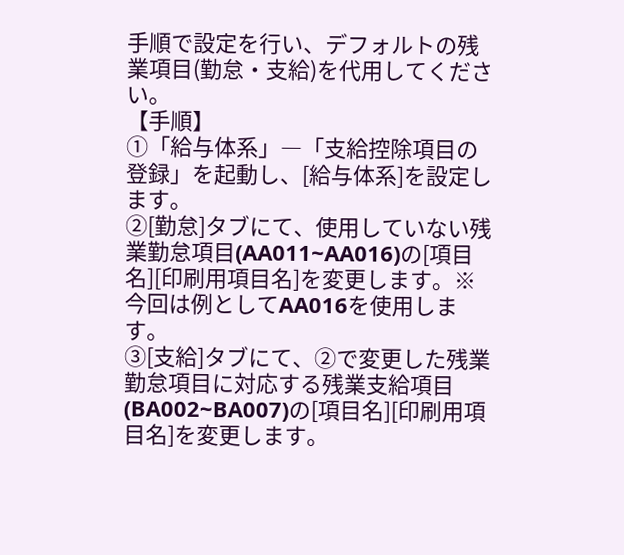手順で設定を行い、デフォルトの残業項目(勤怠・支給)を代用してください。
【手順】
①「給与体系」―「支給控除項目の登録」を起動し、[給与体系]を設定します。
②[勤怠]タブにて、使用していない残業勤怠項目(AA011~AA016)の[項目名][印刷用項目名]を変更します。※今回は例としてAA016を使用します。
③[支給]タブにて、②で変更した残業勤怠項目に対応する残業支給項目(BA002~BA007)の[項目名][印刷用項目名]を変更します。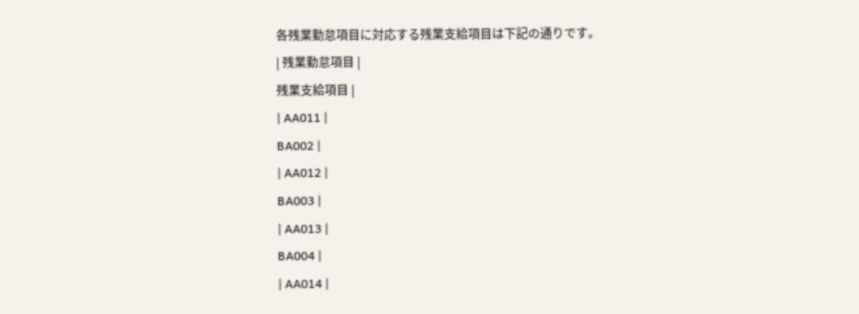各残業勤怠項目に対応する残業支給項目は下記の通りです。
| 残業勤怠項目 |
残業支給項目 |
| AA011 |
BA002 |
| AA012 |
BA003 |
| AA013 |
BA004 |
| AA014 |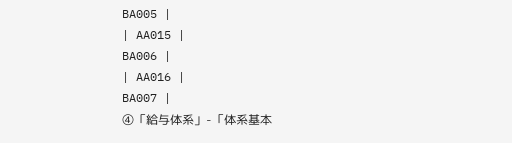BA005 |
| AA015 |
BA006 |
| AA016 |
BA007 |
④「給与体系」-「体系基本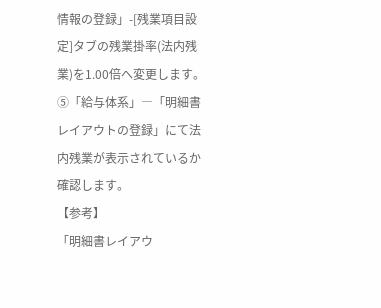情報の登録」-[残業項目設定]タブの残業掛率(法内残業)を1.00倍へ変更します。
⑤「給与体系」―「明細書レイアウトの登録」にて法内残業が表示されているか確認します。
【参考】
「明細書レイアウ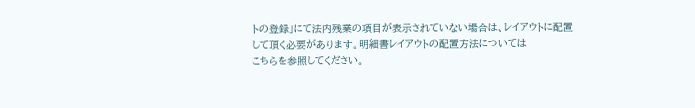トの登録」にて法内残業の項目が表示されていない場合は、レイアウトに配置して頂く必要があります。明細書レイアウトの配置方法については
こちらを参照してください。